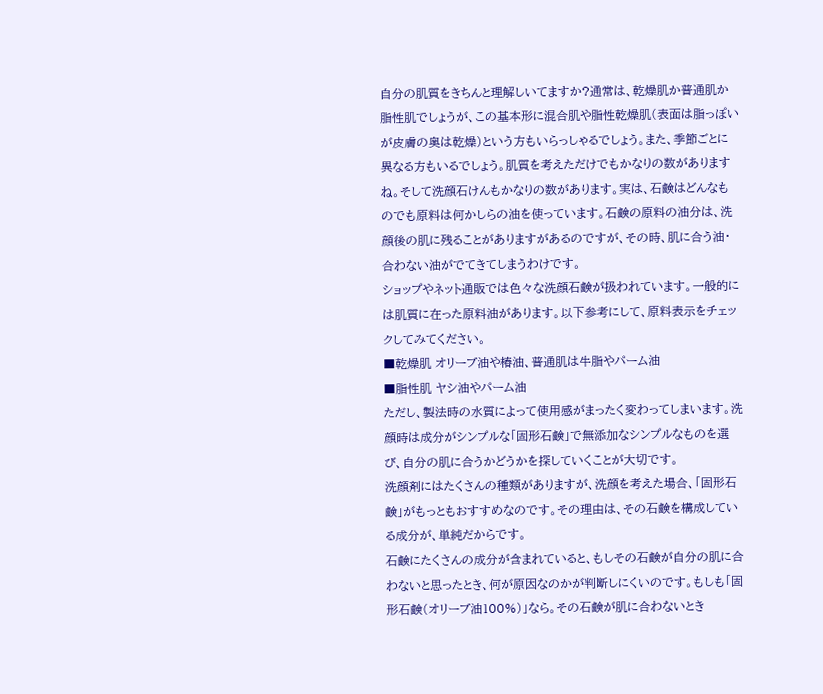自分の肌質をきちんと理解しいてますか?通常は、乾燥肌か普通肌か脂性肌でしょうが、この基本形に混合肌や脂性乾燥肌(表面は脂っぽいが皮膚の奥は乾燥)という方もいらっしゃるでしょう。また、季節ごとに異なる方もいるでしょう。肌質を考えただけでもかなりの数がありますね。そして洗顔石けんもかなりの数があります。実は、石鹸はどんなものでも原料は何かしらの油を使っています。石鹸の原料の油分は、洗顔後の肌に残ることがありますがあるのですが、その時、肌に合う油・合わない油がでてきてしまうわけです。
ショップやネット通販では色々な洗顔石鹸が扱われています。一般的には肌質に在った原料油があります。以下参考にして、原料表示をチェックしてみてください。
■乾燥肌 オリーブ油や椿油、普通肌は牛脂やパーム油
■脂性肌 ヤシ油やパーム油
ただし、製法時の水質によって使用感がまったく変わってしまいます。洗顔時は成分がシンプルな「固形石鹸」で無添加なシンプルなものを選び、自分の肌に合うかどうかを探していくことが大切です。
洗顔剤にはたくさんの種類がありますが、洗顔を考えた場合、「固形石鹸」がもっともおすすめなのです。その理由は、その石鹸を構成している成分が、単純だからです。
石鹸にたくさんの成分が含まれていると、もしその石鹸が自分の肌に合わないと思ったとき、何が原因なのかが判断しにくいのです。もしも「固形石鹸(オリーブ油100%)」なら。その石鹸が肌に合わないとき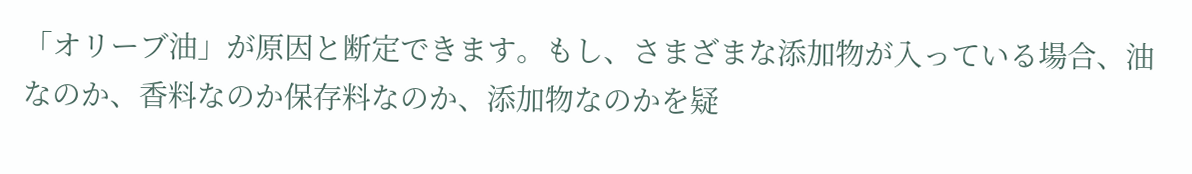「オリーブ油」が原因と断定できます。もし、さまざまな添加物が入っている場合、油なのか、香料なのか保存料なのか、添加物なのかを疑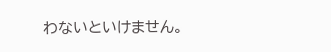わないといけません。